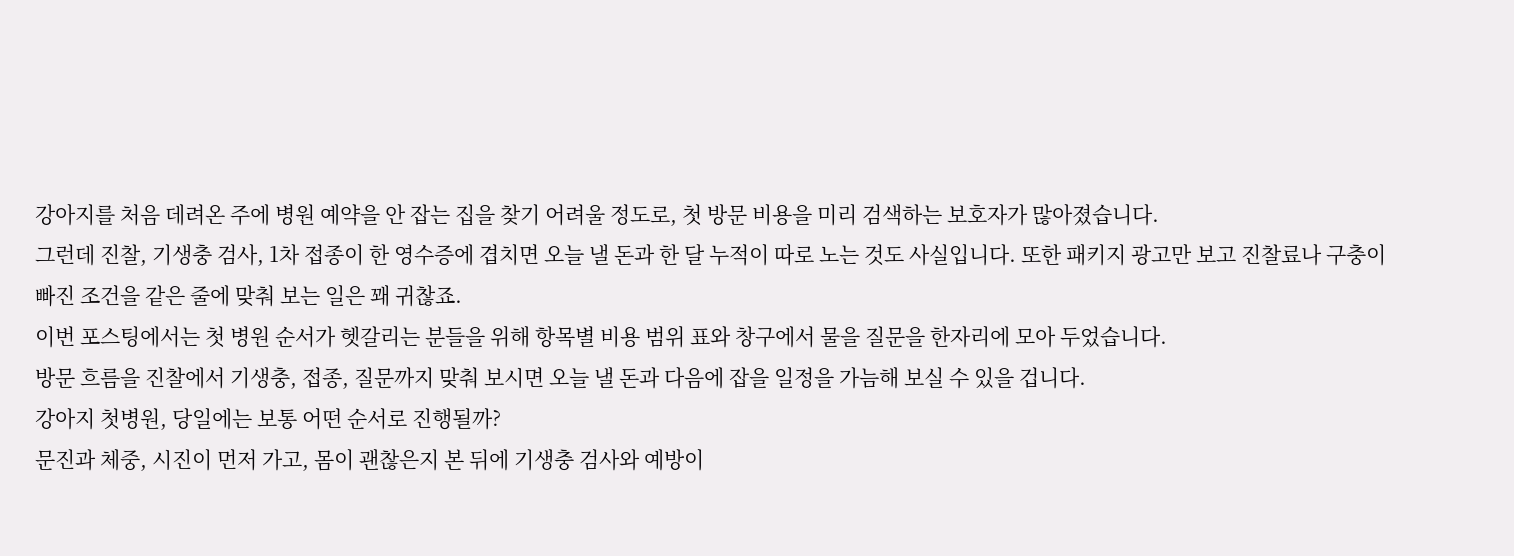강아지를 처음 데려온 주에 병원 예약을 안 잡는 집을 찾기 어려울 정도로, 첫 방문 비용을 미리 검색하는 보호자가 많아졌습니다.
그런데 진찰, 기생충 검사, 1차 접종이 한 영수증에 겹치면 오늘 낼 돈과 한 달 누적이 따로 노는 것도 사실입니다. 또한 패키지 광고만 보고 진찰료나 구충이 빠진 조건을 같은 줄에 맞춰 보는 일은 꽤 귀찮죠.
이번 포스팅에서는 첫 병원 순서가 헷갈리는 분들을 위해 항목별 비용 범위 표와 창구에서 물을 질문을 한자리에 모아 두었습니다.
방문 흐름을 진찰에서 기생충, 접종, 질문까지 맞춰 보시면 오늘 낼 돈과 다음에 잡을 일정을 가늠해 보실 수 있을 겁니다.
강아지 첫병원, 당일에는 보통 어떤 순서로 진행될까?
문진과 체중, 시진이 먼저 가고, 몸이 괜찮은지 본 뒤에 기생충 검사와 예방이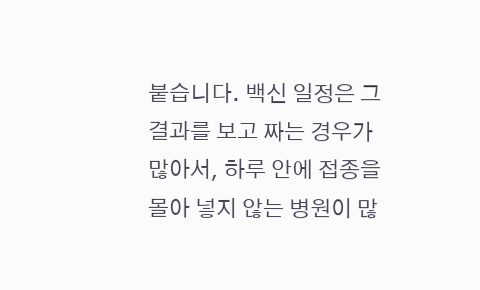붙습니다. 백신 일정은 그 결과를 보고 짜는 경우가 많아서, 하루 안에 접종을 몰아 넣지 않는 병원이 많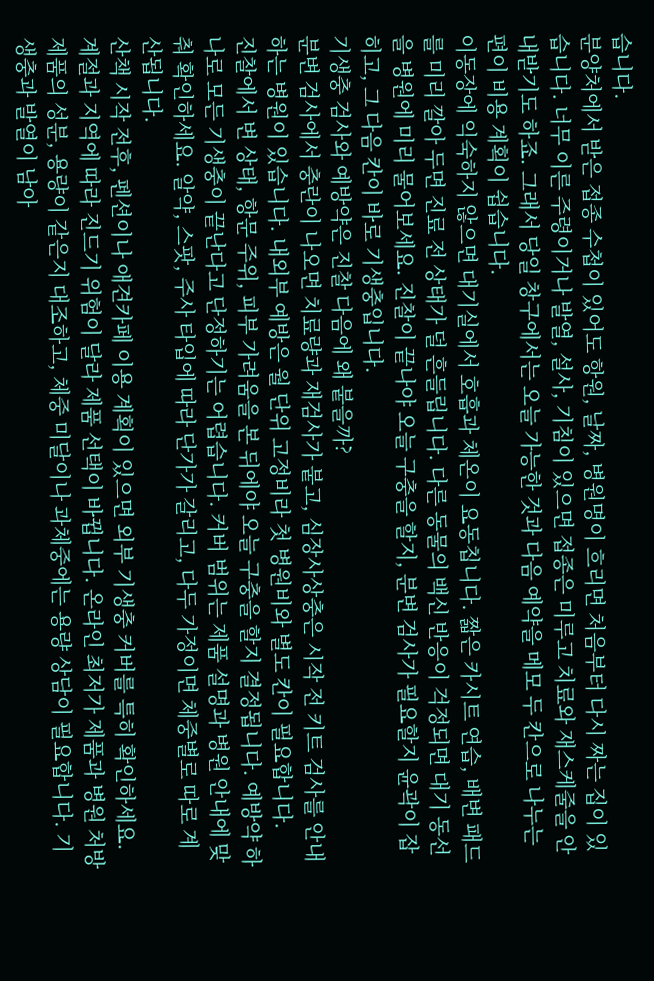습니다.
분양처에서 받은 접종 수첩이 있어도 항원, 날짜, 병원명이 흐리면 처음부터 다시 짜는 집이 있습니다. 너무 이른 주령이거나 발열, 설사, 기침이 있으면 접종은 미루고 치료와 재스케줄을 안내받기도 하죠. 그래서 당일 창구에서는 오늘 가능한 것과 다음 예약을 메모 두 칸으로 나누는 편이 비용 계획이 쉽습니다.
이동장에 익숙하지 않으면 대기실에서 호흡과 체온이 요동칩니다. 짧은 카시트 연습, 배변 패드를 미리 깔아 두면 진료 전 상태가 덜 흔들립니다. 다른 동물의 백신 반응이 걱정되면 대기 동선을 병원에 미리 물어보세요. 진찰이 끝나야 오늘 구충을 할지, 분변 검사가 필요할지 윤곽이 잡히고, 그 다음 칸이 바로 기생충입니다.
기생충 검사와 예방약은 진찰 다음에 왜 붙을까?
분변 검사에서 충란이 나오면 치료량과 재검사가 붙고, 심장사상충은 시작 전 키트 검사를 안내하는 병원이 있습니다. 내외부 예방은 월 단위 고정비라 첫 병원비와 별도 칸이 필요합니다.
진찰에서 변 상태, 항문 주위, 피부 가려움을 본 뒤에야 오늘 구충을 할지 결정됩니다. 예방약 하나로 모든 기생충이 끝난다고 단정하기는 어렵습니다. 커버 범위는 제품 설명과 병원 안내에 맞춰 확인하세요. 알약, 스팟, 주사 타입에 따라 단가가 갈리고, 다두 가정이면 체중별로 따로 계산됩니다.
산책 시작 전후, 펜션이나 애견카페 이용 계획이 있으면 외부 기생충 커버를 특히 확인하세요. 계절과 지역에 따라 진드기 위험이 달라 제품 선택이 바뀝니다. 온라인 최저가 제품과 병원 처방 제품의 성분, 용량이 같은지 대조하고, 체중 미달이나 과체중에는 용량 상담이 필요합니다. 기생충과 발열이 남아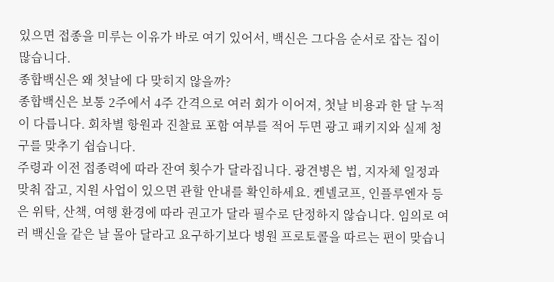있으면 접종을 미루는 이유가 바로 여기 있어서, 백신은 그다음 순서로 잡는 집이 많습니다.
종합백신은 왜 첫날에 다 맞히지 않을까?
종합백신은 보통 2주에서 4주 간격으로 여러 회가 이어져, 첫날 비용과 한 달 누적이 다릅니다. 회차별 항원과 진찰료 포함 여부를 적어 두면 광고 패키지와 실제 청구를 맞추기 쉽습니다.
주령과 이전 접종력에 따라 잔여 횟수가 달라집니다. 광견병은 법, 지자체 일정과 맞춰 잡고, 지원 사업이 있으면 관할 안내를 확인하세요. 켄넬코프, 인플루엔자 등은 위탁, 산책, 여행 환경에 따라 권고가 달라 필수로 단정하지 않습니다. 임의로 여러 백신을 같은 날 몰아 달라고 요구하기보다 병원 프로토콜을 따르는 편이 맞습니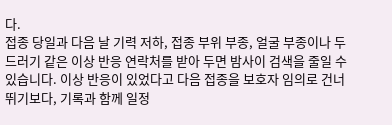다.
접종 당일과 다음 날 기력 저하, 접종 부위 부종, 얼굴 부종이나 두드러기 같은 이상 반응 연락처를 받아 두면 밤사이 검색을 줄일 수 있습니다. 이상 반응이 있었다고 다음 접종을 보호자 임의로 건너뛰기보다, 기록과 함께 일정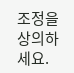조정을 상의하세요.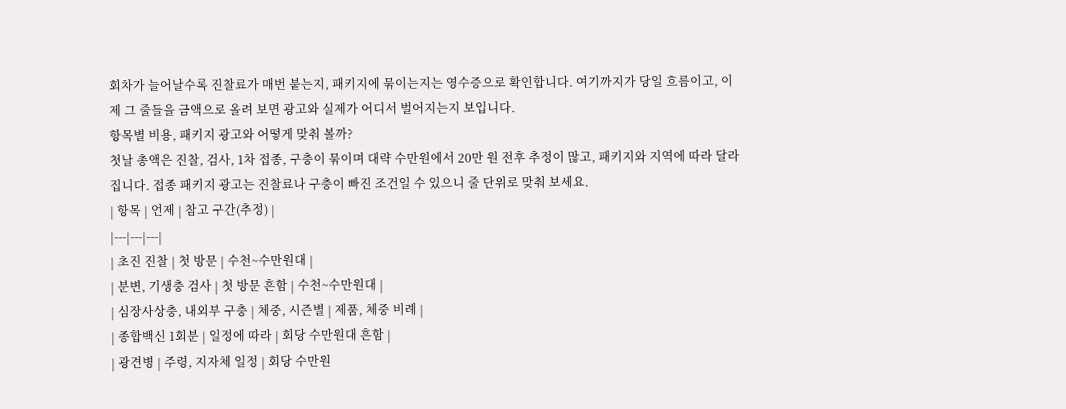회차가 늘어날수록 진찰료가 매번 붙는지, 패키지에 묶이는지는 영수증으로 확인합니다. 여기까지가 당일 흐름이고, 이제 그 줄들을 금액으로 올려 보면 광고와 실제가 어디서 벌어지는지 보입니다.
항목별 비용, 패키지 광고와 어떻게 맞춰 볼까?
첫날 총액은 진찰, 검사, 1차 접종, 구충이 묶이며 대략 수만원에서 20만 원 전후 추정이 많고, 패키지와 지역에 따라 달라집니다. 접종 패키지 광고는 진찰료나 구충이 빠진 조건일 수 있으니 줄 단위로 맞춰 보세요.
| 항목 | 언제 | 참고 구간(추정) |
|---|---|---|
| 초진 진찰 | 첫 방문 | 수천~수만원대 |
| 분변, 기생충 검사 | 첫 방문 흔함 | 수천~수만원대 |
| 심장사상충, 내외부 구충 | 체중, 시즌별 | 제품, 체중 비례 |
| 종합백신 1회분 | 일정에 따라 | 회당 수만원대 흔함 |
| 광견병 | 주령, 지자체 일정 | 회당 수만원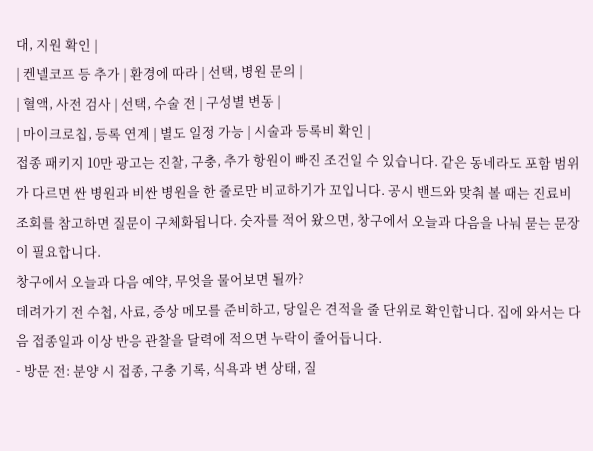대, 지원 확인 |
| 켄넬코프 등 추가 | 환경에 따라 | 선택, 병원 문의 |
| 혈액, 사전 검사 | 선택, 수술 전 | 구성별 변동 |
| 마이크로칩, 등록 연계 | 별도 일정 가능 | 시술과 등록비 확인 |
접종 패키지 10만 광고는 진찰, 구충, 추가 항원이 빠진 조건일 수 있습니다. 같은 동네라도 포함 범위가 다르면 싼 병원과 비싼 병원을 한 줄로만 비교하기가 꼬입니다. 공시 밴드와 맞춰 볼 때는 진료비 조회를 참고하면 질문이 구체화됩니다. 숫자를 적어 왔으면, 창구에서 오늘과 다음을 나눠 묻는 문장이 필요합니다.
창구에서 오늘과 다음 예약, 무엇을 물어보면 될까?
데려가기 전 수첩, 사료, 증상 메모를 준비하고, 당일은 견적을 줄 단위로 확인합니다. 집에 와서는 다음 접종일과 이상 반응 관찰을 달력에 적으면 누락이 줄어듭니다.
- 방문 전: 분양 시 접종, 구충 기록, 식욕과 변 상태, 질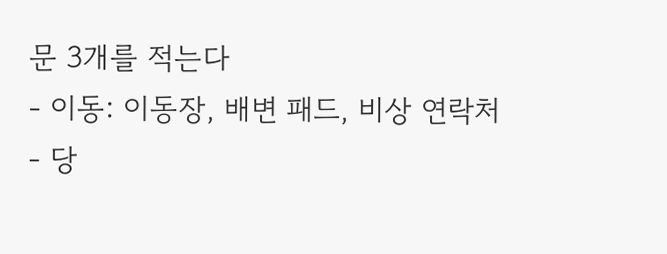문 3개를 적는다
- 이동: 이동장, 배변 패드, 비상 연락처
- 당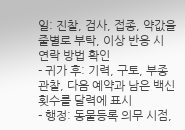일: 진찰, 검사, 접종, 약값을 줄별로 부탁, 이상 반응 시 연락 방법 확인
- 귀가 후: 기력, 구토, 부종 관찰, 다음 예약과 남은 백신 횟수를 달력에 표시
- 행정: 동물등록 의무 시점,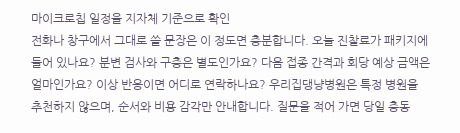마이크로칩 일정을 지자체 기준으로 확인
전화나 창구에서 그대로 쓸 문장은 이 정도면 충분합니다. 오늘 진찰료가 패키지에 들어 있나요? 분변 검사와 구충은 별도인가요? 다음 접종 간격과 회당 예상 금액은 얼마인가요? 이상 반응이면 어디로 연락하나요? 우리집댕냥병원은 특정 병원을 추천하지 않으며, 순서와 비용 감각만 안내합니다. 질문을 적어 가면 당일 충동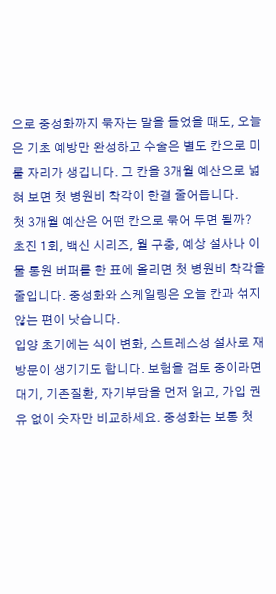으로 중성화까지 묶자는 말을 들었을 때도, 오늘은 기초 예방만 완성하고 수술은 별도 칸으로 미룰 자리가 생깁니다. 그 칸을 3개월 예산으로 넓혀 보면 첫 병원비 착각이 한결 줄어듭니다.
첫 3개월 예산은 어떤 칸으로 묶어 두면 될까?
초진 1회, 백신 시리즈, 월 구충, 예상 설사나 이물 통원 버퍼를 한 표에 올리면 첫 병원비 착각을 줄입니다. 중성화와 스케일링은 오늘 칸과 섞지 않는 편이 낫습니다.
입양 초기에는 식이 변화, 스트레스성 설사로 재방문이 생기기도 합니다. 보험을 검토 중이라면 대기, 기존질환, 자기부담을 먼저 읽고, 가입 권유 없이 숫자만 비교하세요. 중성화는 보통 첫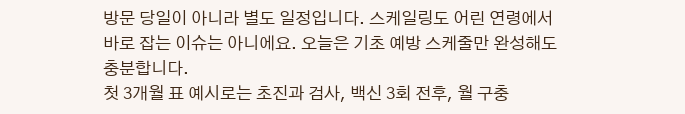방문 당일이 아니라 별도 일정입니다. 스케일링도 어린 연령에서 바로 잡는 이슈는 아니에요. 오늘은 기초 예방 스케줄만 완성해도 충분합니다.
첫 3개월 표 예시로는 초진과 검사, 백신 3회 전후, 월 구충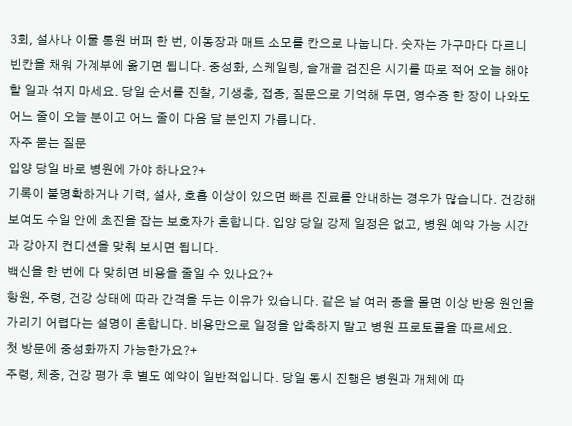3회, 설사나 이물 통원 버퍼 한 번, 이동장과 매트 소모를 칸으로 나눕니다. 숫자는 가구마다 다르니 빈칸을 채워 가계부에 옮기면 됩니다. 중성화, 스케일링, 슬개골 검진은 시기를 따로 적어 오늘 해야 할 일과 섞지 마세요. 당일 순서를 진찰, 기생충, 접종, 질문으로 기억해 두면, 영수증 한 장이 나와도 어느 줄이 오늘 분이고 어느 줄이 다음 달 분인지 가릅니다.
자주 묻는 질문
입양 당일 바로 병원에 가야 하나요?+
기록이 불명확하거나 기력, 설사, 호흡 이상이 있으면 빠른 진료를 안내하는 경우가 많습니다. 건강해 보여도 수일 안에 초진을 잡는 보호자가 흔합니다. 입양 당일 강제 일정은 없고, 병원 예약 가능 시간과 강아지 컨디션을 맞춰 보시면 됩니다.
백신을 한 번에 다 맞히면 비용을 줄일 수 있나요?+
항원, 주령, 건강 상태에 따라 간격을 두는 이유가 있습니다. 같은 날 여러 종을 몰면 이상 반응 원인을 가리기 어렵다는 설명이 흔합니다. 비용만으로 일정을 압축하지 말고 병원 프로토콜을 따르세요.
첫 방문에 중성화까지 가능한가요?+
주령, 체중, 건강 평가 후 별도 예약이 일반적입니다. 당일 동시 진행은 병원과 개체에 따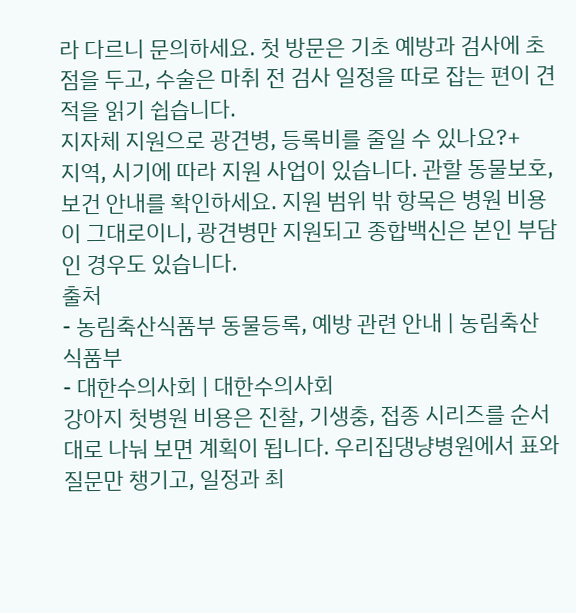라 다르니 문의하세요. 첫 방문은 기초 예방과 검사에 초점을 두고, 수술은 마취 전 검사 일정을 따로 잡는 편이 견적을 읽기 쉽습니다.
지자체 지원으로 광견병, 등록비를 줄일 수 있나요?+
지역, 시기에 따라 지원 사업이 있습니다. 관할 동물보호, 보건 안내를 확인하세요. 지원 범위 밖 항목은 병원 비용이 그대로이니, 광견병만 지원되고 종합백신은 본인 부담인 경우도 있습니다.
출처
- 농림축산식품부 동물등록, 예방 관련 안내 | 농림축산식품부
- 대한수의사회 | 대한수의사회
강아지 첫병원 비용은 진찰, 기생충, 접종 시리즈를 순서대로 나눠 보면 계획이 됩니다. 우리집댕냥병원에서 표와 질문만 챙기고, 일정과 최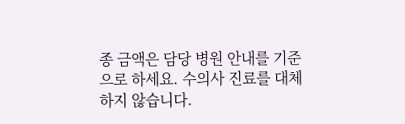종 금액은 담당 병원 안내를 기준으로 하세요. 수의사 진료를 대체하지 않습니다.